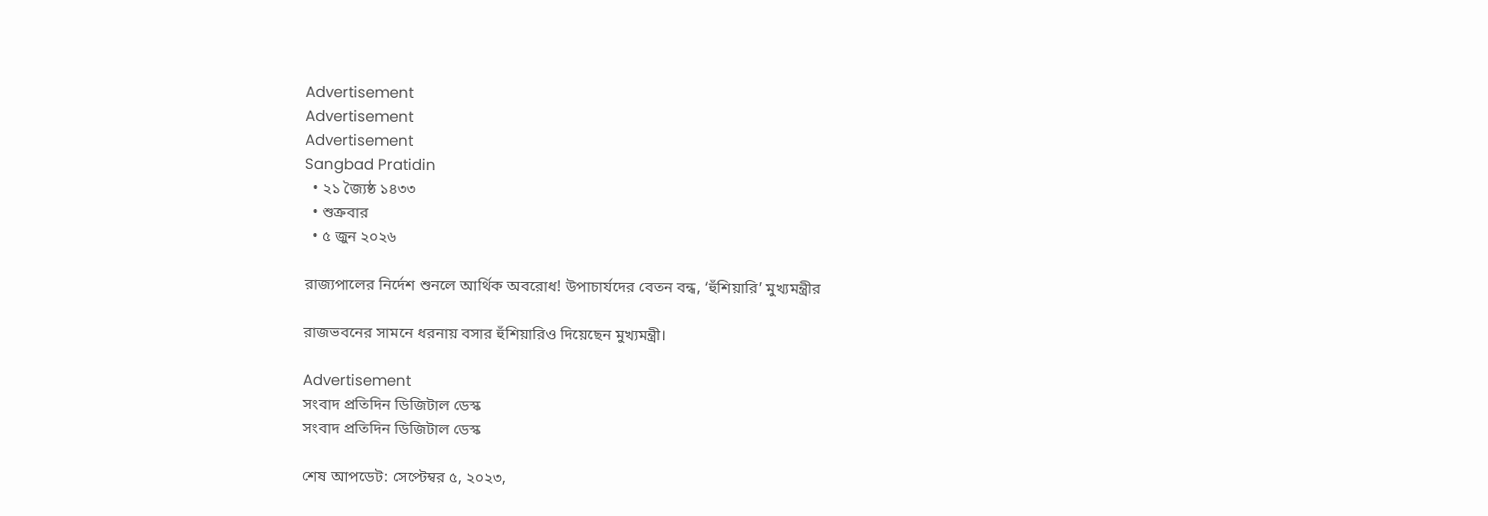Advertisement
Advertisement
Advertisement
Sangbad Pratidin
  • ২১ জ্যৈষ্ঠ ১৪৩৩
  • শুক্রবার
  • ৫ জুন ২০২৬

রাজ্যপালের নির্দেশ শুনলে আর্থিক অবরোধ! উপাচার্যদের বেতন বন্ধ, ‘হুঁশিয়ারি’ মুখ্যমন্ত্রীর

রাজভবনের সামনে ধরনায় বসার হুঁশিয়ারিও দিয়েছেন মুখ্যমন্ত্রী।

Advertisement
সংবাদ প্রতিদিন ডিজিটাল ডেস্ক
সংবাদ প্রতিদিন ডিজিটাল ডেস্ক

শেষ আপডেট: সেপ্টেম্বর ৫, ২০২৩,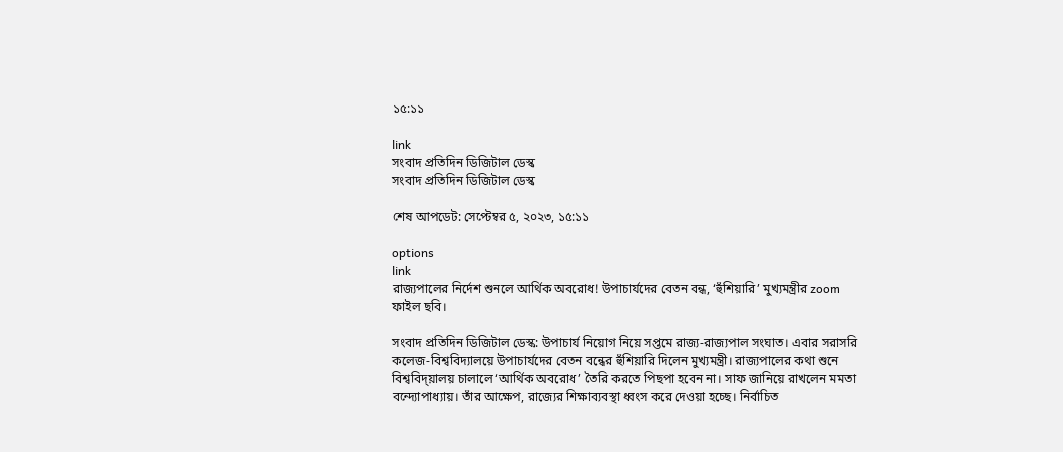১৫:১১

link
সংবাদ প্রতিদিন ডিজিটাল ডেস্ক
সংবাদ প্রতিদিন ডিজিটাল ডেস্ক

শেষ আপডেট: সেপ্টেম্বর ৫, ২০২৩, ১৫:১১

options
link
রাজ্যপালের নির্দেশ শুনলে আর্থিক অবরোধ! উপাচার্যদের বেতন বন্ধ, ‘হুঁশিয়ারি’ মুখ্যমন্ত্রীর zoom
ফাইল ছবি।

সংবাদ প্রতিদিন ডিজিটাল ডেস্ক: উপাচার্য নিয়োগ নিয়ে সপ্তমে রাজ্য-রাজ্যপাল সংঘাত। এবার সরাসরি কলেজ-বিশ্ববিদ্যালয়ে উপাচার্যদের বেতন বন্ধের হুঁশিয়ারি দিলেন মুখ্যমন্ত্রী। রাজ্যপালের কথা শুনে বিশ্ববিদ্য়ালয় চালালে ‘আর্থিক অবরোধ’ তৈরি করতে পিছপা হবেন না। সাফ জানিয়ে রাখলেন মমতা বন্দ্যোপাধ্যায়। তাঁর আক্ষেপ, রাজ্যের শিক্ষাব্যবস্থা ধ্বংস করে দেওয়া হচ্ছে। নির্বাচিত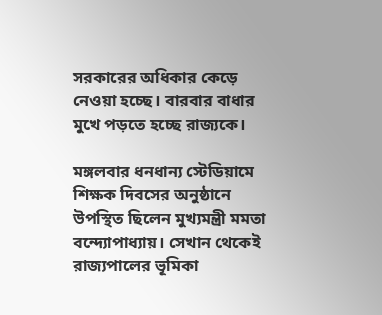সরকারের অধিকার কেড়ে নেওয়া হচ্ছে। বারবার বাধার মুখে পড়তে হচ্ছে রাজ্যকে।

মঙ্গলবার ধনধান্য স্টেডিয়ামে শিক্ষক দিবসের অনুষ্ঠানে উপস্থিত ছিলেন মুখ্যমন্ত্রী মমতা বন্দ্যোপাধ্যায়। সেখান থেকেই রাজ্যপালের ভূমিকা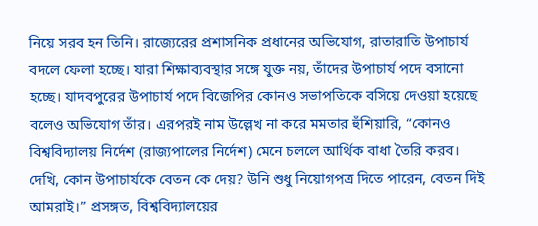নিয়ে সরব হন তিনি। রাজ্যেরের প্রশাসনিক প্রধানের অভিযোগ, রাতারাতি উপাচার্য বদলে ফেলা হচ্ছে। যারা শিক্ষাব্যবস্থার সঙ্গে যুক্ত নয়, তাঁদের উপাচার্য পদে বসানো হচ্ছে। যাদবপুরের উপাচার্য পদে বিজেপির কোনও সভাপতিকে বসিয়ে দেওয়া হয়েছে বলেও অভিযোগ তাঁর। এরপরই নাম উল্লেখ না করে মমতার হুঁশিয়ারি, “কোনও বিশ্ববিদ্যালয় নির্দেশ (রাজ্যপালের নির্দেশ) মেনে চললে আর্থিক বাধা তৈরি করব। দেখি, কোন উপাচার্যকে বেতন কে দেয়? উনি শুধু নিয়োগপত্র দিতে পারেন, বেতন দিই আমরাই।” প্রসঙ্গত, বিশ্ববিদ্যালয়ের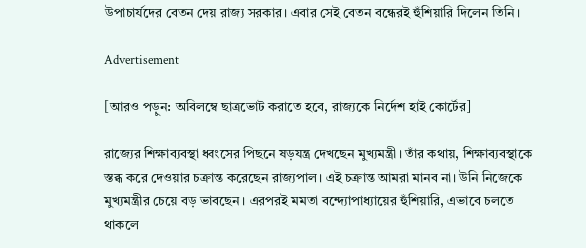উপাচার্যদের বেতন দেয় রাজ্য সরকার। এবার সেই বেতন বন্ধেরই হুঁশিয়ারি দিলেন তিনি।

Advertisement

[আরও পড়ুন: অবিলম্বে ছাত্রভোট করাতে হবে, রাজ্যকে নির্দেশ হাই কোর্টের]

রাজ্যের শিক্ষাব্যবস্থা ধ্বংসের পিছনে ষড়যন্ত্র দেখছেন মুখ্যমন্ত্রী। তাঁর কথায়, শিক্ষাব্যবস্থাকে স্তব্ধ করে দেওয়ার চক্রান্ত করেছেন রাজ্যপাল। এই চক্রান্ত আমরা মানব না। উনি নিজেকে মুখ্যমন্ত্রীর চেয়ে বড় ভাবছেন। এরপরই মমতা বন্দ্যোপাধ্যায়ের হুঁশিয়ারি, এভাবে চলতে থাকলে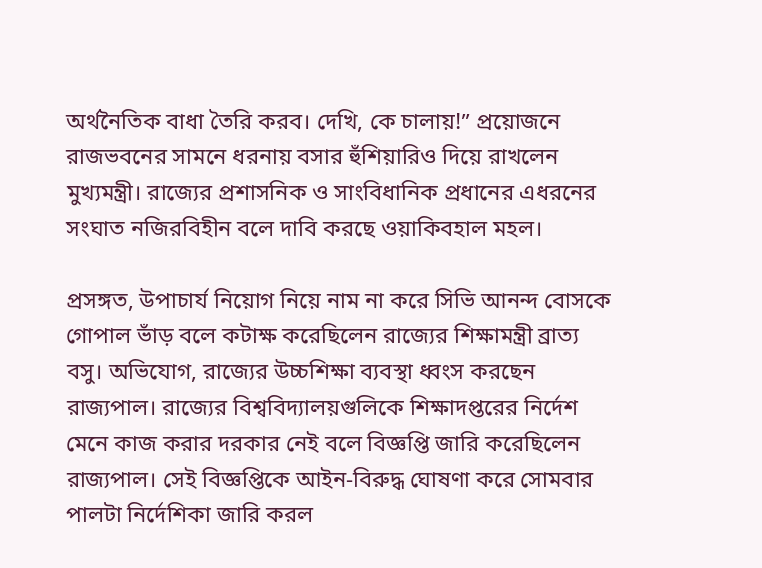অর্থনৈতিক বাধা তৈরি করব। দেখি, কে চালায়!” প্রয়োজনে রাজভবনের সামনে ধরনায় বসার হুঁশিয়ারিও দিয়ে রাখলেন মুখ্যমন্ত্রী। রাজ্যের প্রশাসনিক ও সাংবিধানিক প্রধানের এধরনের সংঘাত নজিরবিহীন বলে দাবি করছে ওয়াকিবহাল মহল।

প্রসঙ্গত, উপাচার্য নিয়োগ নিয়ে নাম না করে সিভি আনন্দ বোসকে গোপাল ভাঁড় বলে কটাক্ষ করেছিলেন রাজ্যের শিক্ষামন্ত্রী ব্রাত্য বসু। অভিযোগ, রাজ্যের উচ্চশিক্ষা ব্যবস্থা ধ্বংস করছেন রাজ্যপাল। রাজ্যের বিশ্ববিদ‌্যালয়গুলিকে শিক্ষাদপ্তরের নির্দেশ মেনে কাজ করার দরকার নেই বলে বিজ্ঞপ্তি জারি করেছিলেন রাজ‌্যপাল। সেই বিজ্ঞপ্তিকে আইন-বিরুদ্ধ ঘোষণা করে সোমবার পালটা নির্দেশিকা জারি করল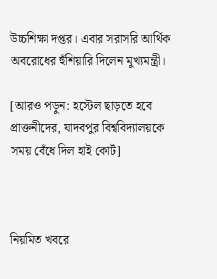উচ্চশিক্ষা দপ্তর। এবার সরাসরি আর্থিক অবরোধের হুঁশিয়ারি দিলেন মুখ্যমন্ত্রী।

[আরও পড়ুন: হস্টেল ছাড়তে হবে প্রাক্তনীদের, যাদবপুর বিশ্ববিদ্যালয়কে সময় বেঁধে দিল হাই কোর্ট]



নিয়মিত খবরে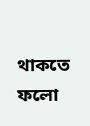থাকতে ফলো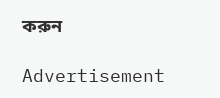করুন

Advertisement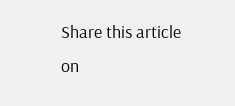Share this article on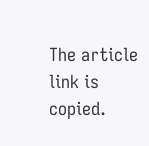The article link is copied.